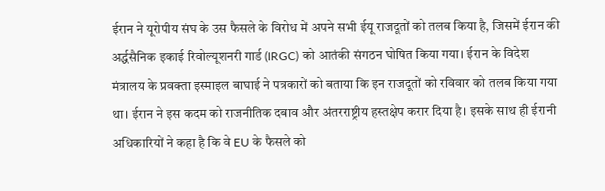ईरान ने यूरोपीय संघ के उस फैसले के विरोध में अपने सभी ईयू राजदूतों को तलब किया है, जिसमें ईरान की अर्द्धसैनिक इकाई रिवोल्यूशनरी गार्ड (IRGC) को आतंकी संगठन घोषित किया गया। ईरान के विदेश मंत्रालय के प्रवक्ता इस्माइल बाघाई ने पत्रकारों को बताया कि इन राजदूतों को रविवार को तलब किया गया था। ईरान ने इस कदम को राजनीतिक दबाव और अंतरराष्ट्रीय हस्तक्षेप करार दिया है। इसके साथ ही ईरानी अधिकारियों ने कहा है कि वे EU के फैसले को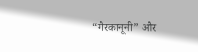“गैरकानूनी” और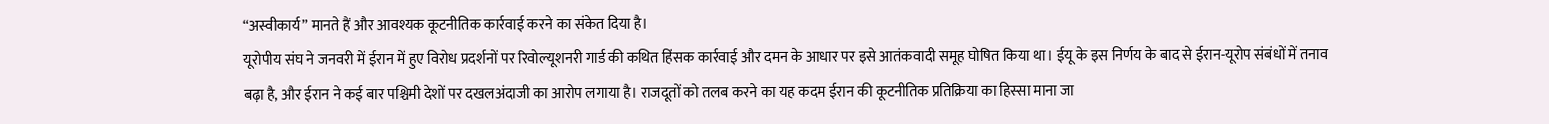“अस्वीकार्य” मानते हैं और आवश्यक कूटनीतिक कार्रवाई करने का संकेत दिया है।
यूरोपीय संघ ने जनवरी में ईरान में हुए विरोध प्रदर्शनों पर रिवोल्यूशनरी गार्ड की कथित हिंसक कार्रवाई और दमन के आधार पर इसे आतंकवादी समूह घोषित किया था। ईयू के इस निर्णय के बाद से ईरान-यूरोप संबंधों में तनाव बढ़ा है, और ईरान ने कई बार पश्चिमी देशों पर दखलअंदाजी का आरोप लगाया है। राजदूतों को तलब करने का यह कदम ईरान की कूटनीतिक प्रतिक्रिया का हिस्सा माना जा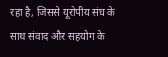रहा है, जिससे यूरोपीय संघ के साथ संवाद और सहयोग के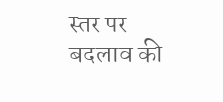स्तर पर बदलाव की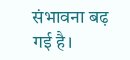संभावना बढ़ गई है।